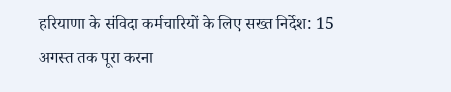हरियाणा के संविदा कर्मचारियों के लिए सख्त निर्देश: 15 अगस्त तक पूरा करना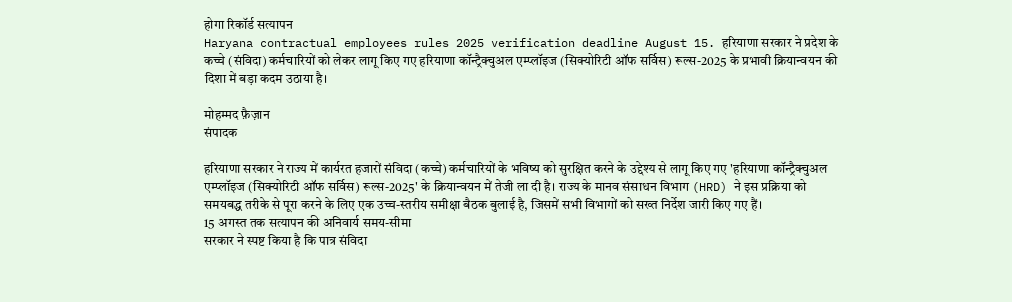होगा रिकॉर्ड सत्यापन
Haryana contractual employees rules 2025 verification deadline August 15. हरियाणा सरकार ने प्रदेश के कच्चे (संविदा) कर्मचारियों को लेकर लागू किए गए हरियाणा कॉन्ट्रैक्चुअल एम्प्लॉइज (सिक्योरिटी ऑफ सर्विस) रूल्स-2025 के प्रभावी क्रियान्वयन की दिशा में बड़ा कदम उठाया है।

मोहम्मद फ़ैज़ान
संपादक

हरियाणा सरकार ने राज्य में कार्यरत हजारों संविदा (कच्चे) कर्मचारियों के भविष्य को सुरक्षित करने के उद्देश्य से लागू किए गए 'हरियाणा कॉन्ट्रैक्चुअल एम्प्लॉइज (सिक्योरिटी ऑफ सर्विस) रूल्स-2025' के क्रियान्वयन में तेजी ला दी है। राज्य के मानव संसाधन विभाग (HRD) ने इस प्रक्रिया को समयबद्ध तरीके से पूरा करने के लिए एक उच्च-स्तरीय समीक्षा बैठक बुलाई है, जिसमें सभी विभागों को सख्त निर्देश जारी किए गए हैं।
15 अगस्त तक सत्यापन की अनिवार्य समय-सीमा
सरकार ने स्पष्ट किया है कि पात्र संविदा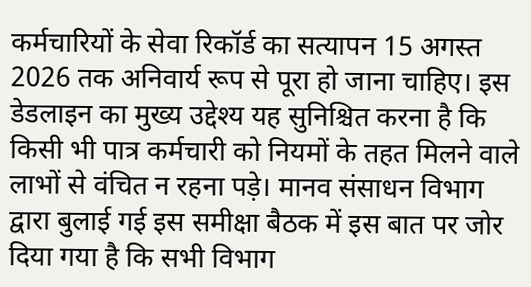कर्मचारियों के सेवा रिकॉर्ड का सत्यापन 15 अगस्त 2026 तक अनिवार्य रूप से पूरा हो जाना चाहिए। इस डेडलाइन का मुख्य उद्देश्य यह सुनिश्चित करना है कि किसी भी पात्र कर्मचारी को नियमों के तहत मिलने वाले लाभों से वंचित न रहना पड़े। मानव संसाधन विभाग द्वारा बुलाई गई इस समीक्षा बैठक में इस बात पर जोर दिया गया है कि सभी विभाग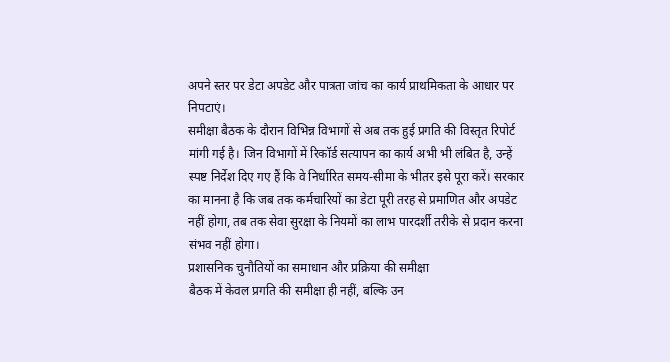अपने स्तर पर डेटा अपडेट और पात्रता जांच का कार्य प्राथमिकता के आधार पर निपटाएं।
समीक्षा बैठक के दौरान विभिन्न विभागों से अब तक हुई प्रगति की विस्तृत रिपोर्ट मांगी गई है। जिन विभागों में रिकॉर्ड सत्यापन का कार्य अभी भी लंबित है, उन्हें स्पष्ट निर्देश दिए गए हैं कि वे निर्धारित समय-सीमा के भीतर इसे पूरा करें। सरकार का मानना है कि जब तक कर्मचारियों का डेटा पूरी तरह से प्रमाणित और अपडेट नहीं होगा, तब तक सेवा सुरक्षा के नियमों का लाभ पारदर्शी तरीके से प्रदान करना संभव नहीं होगा।
प्रशासनिक चुनौतियों का समाधान और प्रक्रिया की समीक्षा
बैठक में केवल प्रगति की समीक्षा ही नहीं, बल्कि उन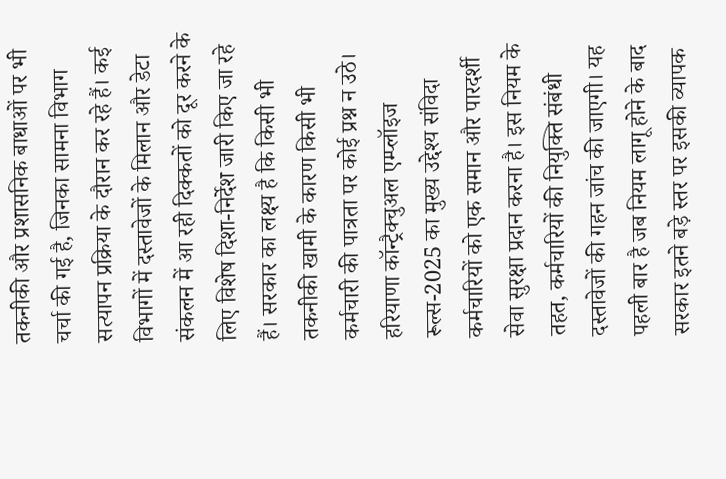तकनीकी और प्रशासनिक बाधाओं पर भी चर्चा की गई है, जिनका सामना विभाग सत्यापन प्रक्रिया के दौरान कर रहे हैं। कई विभागों में दस्तावेजों के मिलान और डेटा संकलन में आ रही दिक्कतों को दूर करने के लिए विशेष दिशा-निर्देश जारी किए जा रहे हैं। सरकार का लक्ष्य है कि किसी भी तकनीकी खामी के कारण किसी भी कर्मचारी की पात्रता पर कोई प्रश्न न उठे।
हरियाणा कॉन्ट्रैक्चुअल एम्प्लॉइज रूल्स-2025 का मुख्य उद्देश्य संविदा कर्मचारियों को एक समान और पारदर्शी सेवा सुरक्षा प्रदान करना है। इस नियम के तहत, कर्मचारियों की नियुक्ति संबंधी दस्तावेजों की गहन जांच की जाएगी। यह पहली बार है जब नियम लागू होने के बाद सरकार इतने बड़े स्तर पर इसकी व्यापक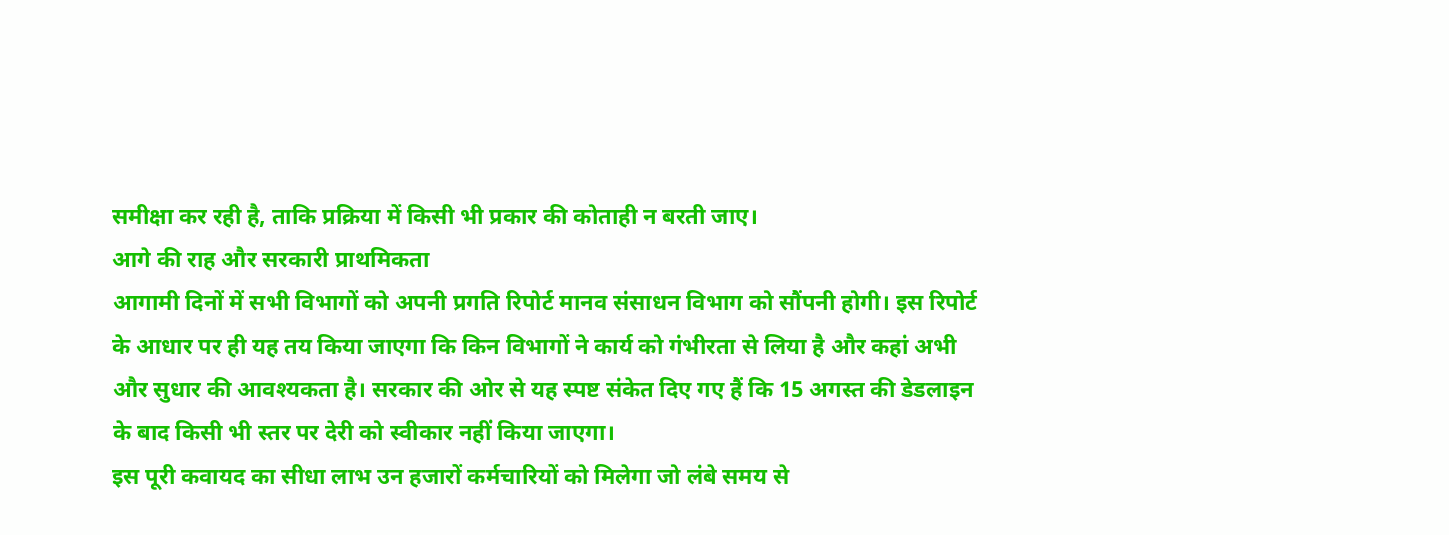समीक्षा कर रही है, ताकि प्रक्रिया में किसी भी प्रकार की कोताही न बरती जाए।
आगे की राह और सरकारी प्राथमिकता
आगामी दिनों में सभी विभागों को अपनी प्रगति रिपोर्ट मानव संसाधन विभाग को सौंपनी होगी। इस रिपोर्ट के आधार पर ही यह तय किया जाएगा कि किन विभागों ने कार्य को गंभीरता से लिया है और कहां अभी और सुधार की आवश्यकता है। सरकार की ओर से यह स्पष्ट संकेत दिए गए हैं कि 15 अगस्त की डेडलाइन के बाद किसी भी स्तर पर देरी को स्वीकार नहीं किया जाएगा।
इस पूरी कवायद का सीधा लाभ उन हजारों कर्मचारियों को मिलेगा जो लंबे समय से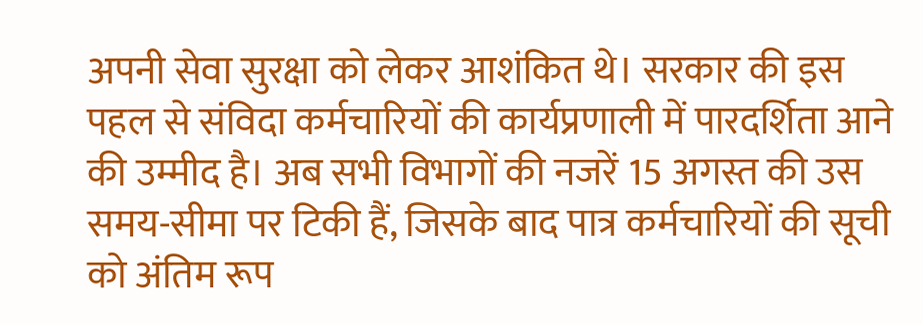अपनी सेवा सुरक्षा को लेकर आशंकित थे। सरकार की इस पहल से संविदा कर्मचारियों की कार्यप्रणाली में पारदर्शिता आने की उम्मीद है। अब सभी विभागों की नजरें 15 अगस्त की उस समय-सीमा पर टिकी हैं, जिसके बाद पात्र कर्मचारियों की सूची को अंतिम रूप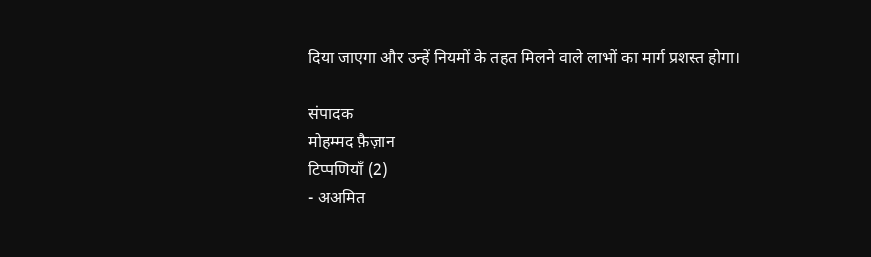दिया जाएगा और उन्हें नियमों के तहत मिलने वाले लाभों का मार्ग प्रशस्त होगा।

संपादक
मोहम्मद फ़ैज़ान
टिप्पणियाँ (2)
- अअमित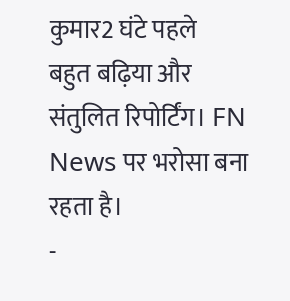कुमार2 घंटे पहले
बहुत बढ़िया और संतुलित रिपोर्टिंग। FN News पर भरोसा बना रहता है।
-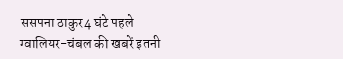ससपना ठाकुर4 घंटे पहले
ग्वालियर-चंबल की खबरें इतनी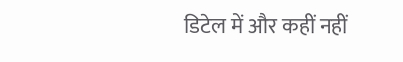डिटेल में और कहीं नहीं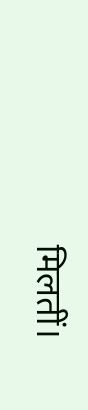मिलतीं।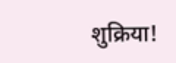शुक्रिया!